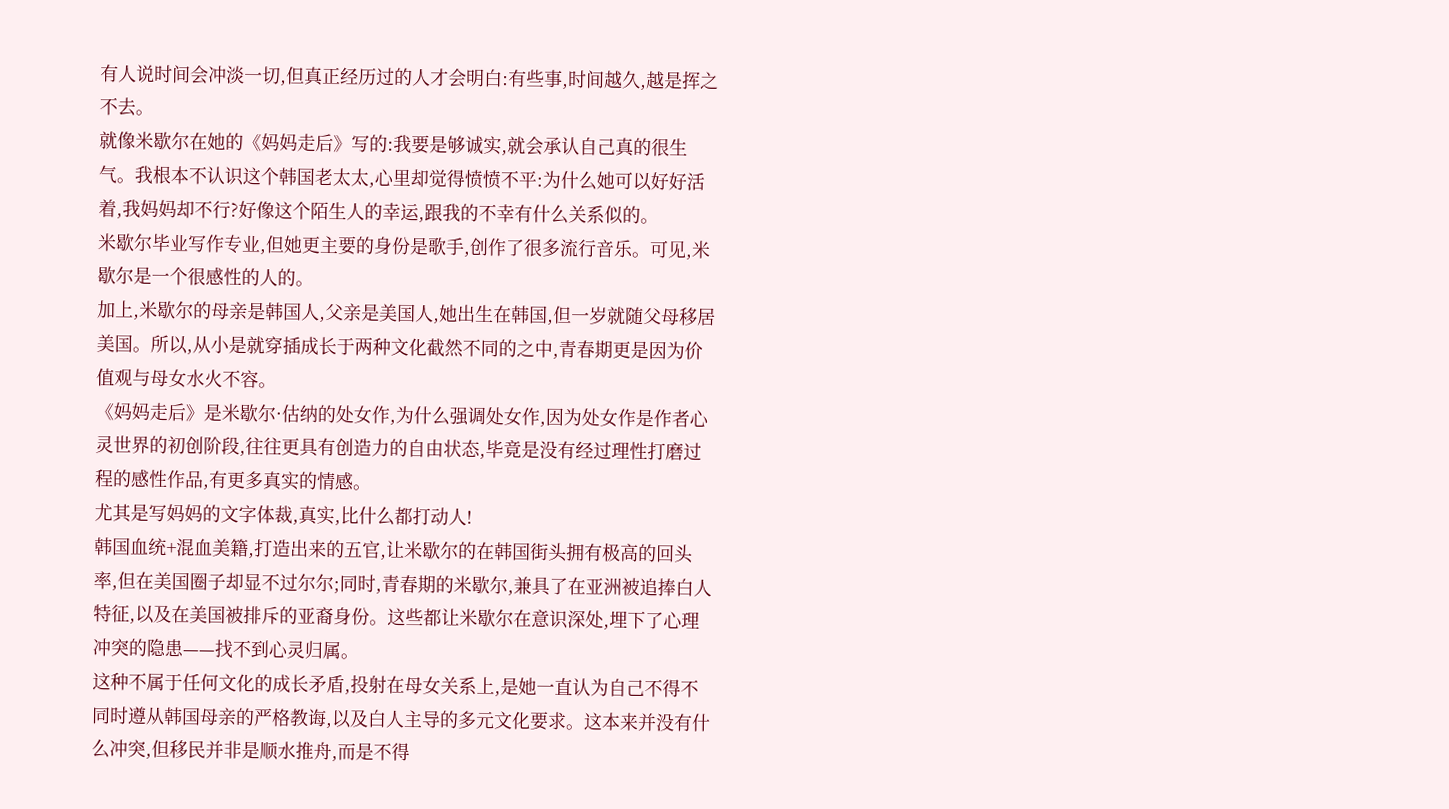有人说时间会冲淡一切,但真正经历过的人才会明白:有些事,时间越久,越是挥之不去。
就像米歇尔在她的《妈妈走后》写的:我要是够诚实,就会承认自己真的很生气。我根本不认识这个韩国老太太,心里却觉得愤愤不平:为什么她可以好好活着,我妈妈却不行?好像这个陌生人的幸运,跟我的不幸有什么关系似的。
米歇尔毕业写作专业,但她更主要的身份是歌手,创作了很多流行音乐。可见,米歇尔是一个很感性的人的。
加上,米歇尔的母亲是韩国人,父亲是美国人,她出生在韩国,但一岁就随父母移居美国。所以,从小是就穿插成长于两种文化截然不同的之中,青春期更是因为价值观与母女水火不容。
《妈妈走后》是米歇尔·估纳的处女作,为什么强调处女作,因为处女作是作者心灵世界的初创阶段,往往更具有创造力的自由状态,毕竟是没有经过理性打磨过程的感性作品,有更多真实的情感。
尤其是写妈妈的文字体裁,真实,比什么都打动人!
韩国血统+混血美籍,打造出来的五官,让米歇尔的在韩国街头拥有极高的回头率,但在美国圈子却显不过尔尔;同时,青春期的米歇尔,兼具了在亚洲被追捧白人特征,以及在美国被排斥的亚裔身份。这些都让米歇尔在意识深处,埋下了心理冲突的隐患——找不到心灵归属。
这种不属于任何文化的成长矛盾,投射在母女关系上,是她一直认为自己不得不同时遵从韩国母亲的严格教诲,以及白人主导的多元文化要求。这本来并没有什么冲突,但移民并非是顺水推舟,而是不得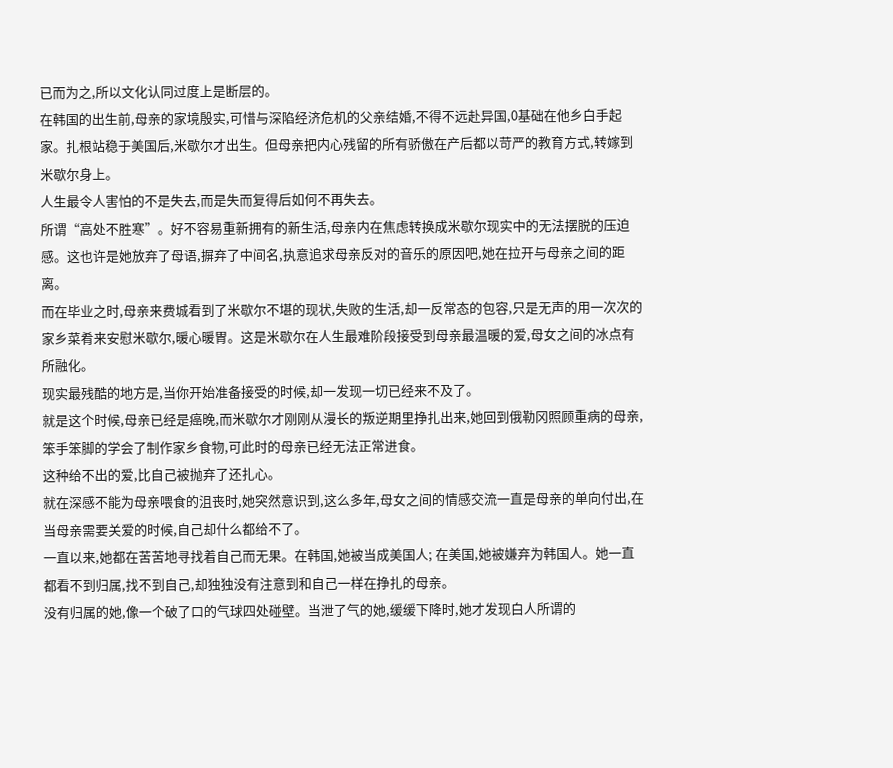已而为之,所以文化认同过度上是断层的。
在韩国的出生前,母亲的家境殷实,可惜与深陷经济危机的父亲结婚,不得不远赴异国,0基础在他乡白手起家。扎根站稳于美国后,米歇尔才出生。但母亲把内心残留的所有骄傲在产后都以苛严的教育方式,转嫁到米歇尔身上。
人生最令人害怕的不是失去,而是失而复得后如何不再失去。
所谓“高处不胜寒”。好不容易重新拥有的新生活,母亲内在焦虑转换成米歇尔现实中的无法摆脱的压迫感。这也许是她放弃了母语,摒弃了中间名,执意追求母亲反对的音乐的原因吧,她在拉开与母亲之间的距离。
而在毕业之时,母亲来费城看到了米歇尔不堪的现状,失败的生活,却一反常态的包容,只是无声的用一次次的家乡菜肴来安慰米歇尔,暖心暖胃。这是米歇尔在人生最难阶段接受到母亲最温暖的爱,母女之间的冰点有所融化。
现实最残酷的地方是,当你开始准备接受的时候,却一发现一切已经来不及了。
就是这个时候,母亲已经是癌晚,而米歇尔才刚刚从漫长的叛逆期里挣扎出来,她回到俄勒冈照顾重病的母亲,笨手笨脚的学会了制作家乡食物,可此时的母亲已经无法正常进食。
这种给不出的爱,比自己被抛弃了还扎心。
就在深感不能为母亲喂食的沮丧时,她突然意识到,这么多年,母女之间的情感交流一直是母亲的单向付出,在当母亲需要关爱的时候,自己却什么都给不了。
一直以来,她都在苦苦地寻找着自己而无果。在韩国,她被当成美国人; 在美国,她被嫌弃为韩国人。她一直都看不到归属,找不到自己,却独独没有注意到和自己一样在挣扎的母亲。
没有归属的她,像一个破了口的气球四处碰壁。当泄了气的她,缓缓下降时,她才发现白人所谓的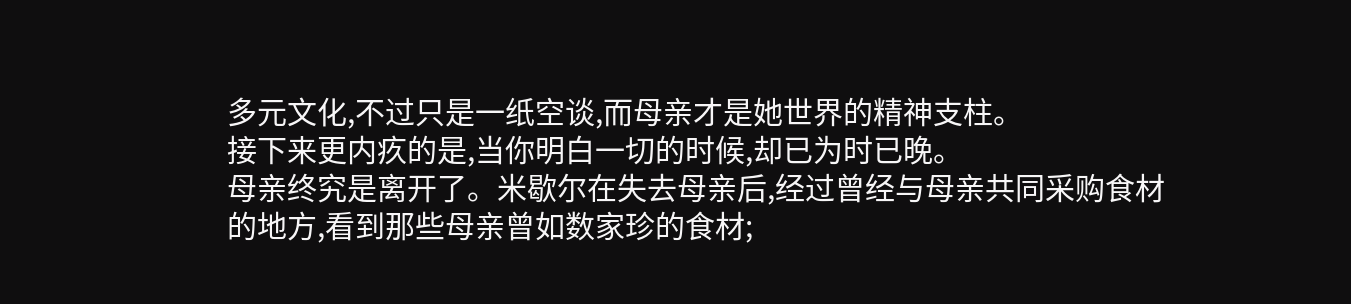多元文化,不过只是一纸空谈,而母亲才是她世界的精神支柱。
接下来更内疚的是,当你明白一切的时候,却已为时已晚。
母亲终究是离开了。米歇尔在失去母亲后,经过曾经与母亲共同采购食材的地方,看到那些母亲曾如数家珍的食材;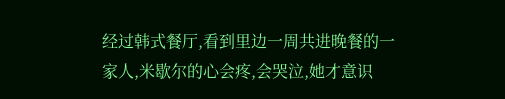经过韩式餐厅,看到里边一周共进晚餐的一家人,米歇尔的心会疼,会哭泣,她才意识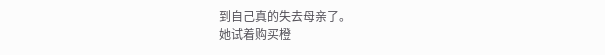到自己真的失去母亲了。
她试着购买橙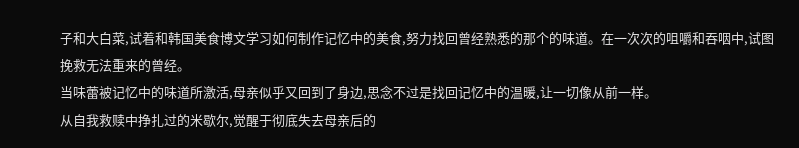子和大白菜,试着和韩国美食博文学习如何制作记忆中的美食,努力找回曾经熟悉的那个的味道。在一次次的咀嚼和吞咽中,试图挽救无法重来的曾经。
当味蕾被记忆中的味道所激活,母亲似乎又回到了身边,思念不过是找回记忆中的温暖,让一切像从前一样。
从自我救赎中挣扎过的米歇尔,觉醒于彻底失去母亲后的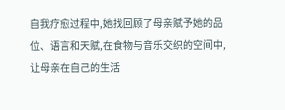自我疗愈过程中,她找回顾了母亲赋予她的品位、语言和天赋,在食物与音乐交织的空间中,让母亲在自己的生活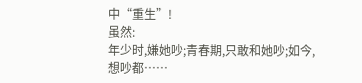中“重生”!
虽然:
年少时,嫌她吵;青春期,只敢和她吵;如今,想吵都……